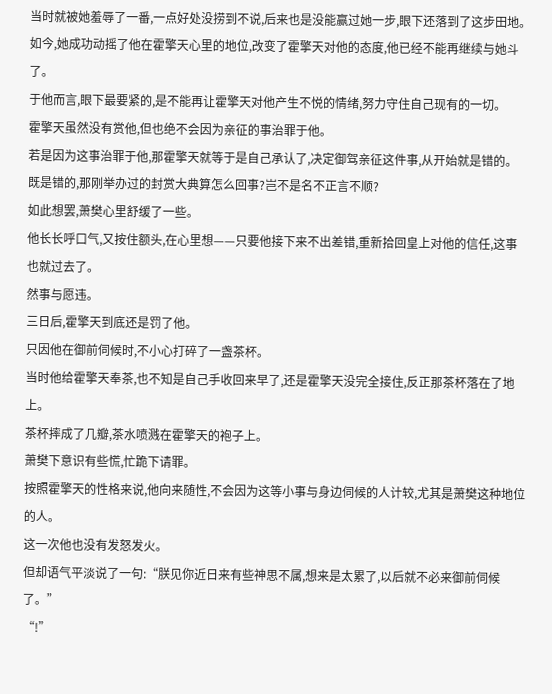当时就被她羞辱了一番,一点好处没捞到不说,后来也是没能赢过她一步,眼下还落到了这步田地。
如今,她成功动摇了他在霍擎天心里的地位,改变了霍擎天对他的态度,他已经不能再继续与她斗了。
于他而言,眼下最要紧的,是不能再让霍擎天对他产生不悦的情绪,努力守住自己现有的一切。
霍擎天虽然没有赏他,但也绝不会因为亲征的事治罪于他。
若是因为这事治罪于他,那霍擎天就等于是自己承认了,决定御驾亲征这件事,从开始就是错的。
既是错的,那刚举办过的封赏大典算怎么回事?岂不是名不正言不顺?
如此想罢,萧樊心里舒缓了一些。
他长长呼口气,又按住额头,在心里想——只要他接下来不出差错,重新拾回皇上对他的信任,这事也就过去了。
然事与愿违。
三日后,霍擎天到底还是罚了他。
只因他在御前伺候时,不小心打碎了一盏茶杯。
当时他给霍擎天奉茶,也不知是自己手收回来早了,还是霍擎天没完全接住,反正那茶杯落在了地上。
茶杯摔成了几瓣,茶水喷溅在霍擎天的袍子上。
萧樊下意识有些慌,忙跪下请罪。
按照霍擎天的性格来说,他向来随性,不会因为这等小事与身边伺候的人计较,尤其是萧樊这种地位的人。
这一次他也没有发怒发火。
但却语气平淡说了一句:“朕见你近日来有些神思不属,想来是太累了,以后就不必来御前伺候了。”
“!”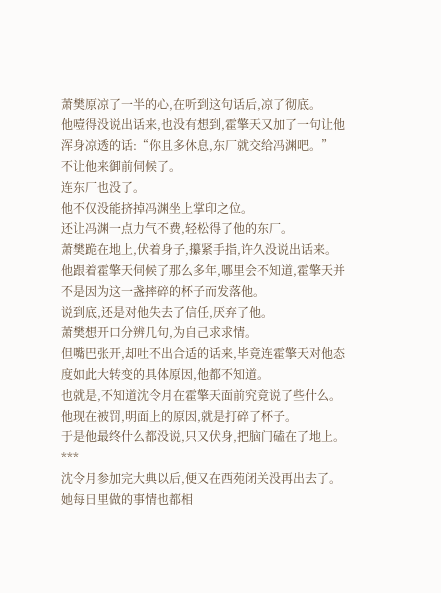萧樊原凉了一半的心,在听到这句话后,凉了彻底。
他噎得没说出话来,也没有想到,霍擎天又加了一句让他浑身凉透的话:“你且多休息,东厂就交给冯渊吧。”
不让他来御前伺候了。
连东厂也没了。
他不仅没能挤掉冯渊坐上掌印之位。
还让冯渊一点力气不费,轻松得了他的东厂。
萧樊跪在地上,伏着身子,攥紧手指,许久没说出话来。
他跟着霍擎天伺候了那么多年,哪里会不知道,霍擎天并不是因为这一盏摔碎的杯子而发落他。
说到底,还是对他失去了信任,厌弃了他。
萧樊想开口分辨几句,为自己求求情。
但嘴巴张开,却吐不出合适的话来,毕竟连霍擎天对他态度如此大转变的具体原因,他都不知道。
也就是,不知道沈令月在霍擎天面前究竟说了些什么。
他现在被罚,明面上的原因,就是打碎了杯子。
于是他最终什么都没说,只又伏身,把脑门磕在了地上。
***
沈令月参加完大典以后,便又在西苑闭关没再出去了。
她每日里做的事情也都相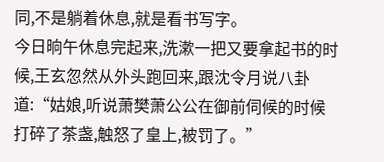同,不是躺着休息,就是看书写字。
今日晌午休息完起来,洗漱一把又要拿起书的时候,王玄忽然从外头跑回来,跟沈令月说八卦道:“姑娘,听说萧樊萧公公在御前伺候的时候打碎了茶盏,触怒了皇上,被罚了。”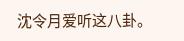沈令月爱听这八卦。